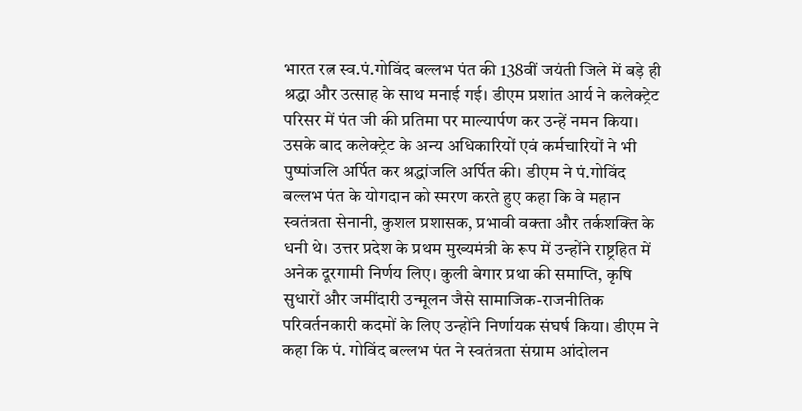भारत रत्न स्व.पं.गोविंद बल्लभ पंत की 138वीं जयंती जिले में बड़े ही श्रद्धा और उत्साह के साथ मनाई गई। डीएम प्रशांत आर्य ने कलेक्ट्रेट परिसर में पंत जी की प्रतिमा पर माल्यार्पण कर उन्हें नमन किया। उसके बाद कलेक्ट्रेट के अन्य अधिकारियों एवं कर्मचारियों ने भी पुष्पांजलि अर्पित कर श्रद्धांजलि अर्पित की। डीएम ने पं.गोविंद बल्लभ पंत के योगदान को स्मरण करते हुए कहा कि वे महान स्वतंत्रता सेनानी, कुशल प्रशासक, प्रभावी वक्ता और तर्कशक्ति के धनी थे। उत्तर प्रदेश के प्रथम मुख्यमंत्री के रूप में उन्होंने राष्ट्रहित में अनेक दूरगामी निर्णय लिए। कुली बेगार प्रथा की समाप्ति, कृषि सुधारों और जमींदारी उन्मूलन जैसे सामाजिक-राजनीतिक परिवर्तनकारी कदमों के लिए उन्होंने निर्णायक संघर्ष किया। डीएम ने कहा कि पं. गोविंद बल्लभ पंत ने स्वतंत्रता संग्राम आंदोलन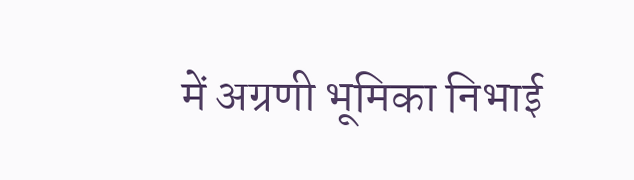में अग्रणी भूमिका निभाई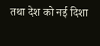तथा देश को नई दिशा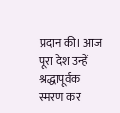प्रदान की। आज पूरा देश उन्हें श्रद्धापूर्वक स्मरण कर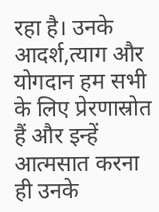रहा है। उनके आदर्श,त्याग और योगदान हम सभी के लिए प्रेरणास्रोत हैं और इन्हें आत्मसात करना ही उनके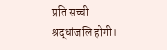प्रति सच्ची श्रद्धांजलि होगी।